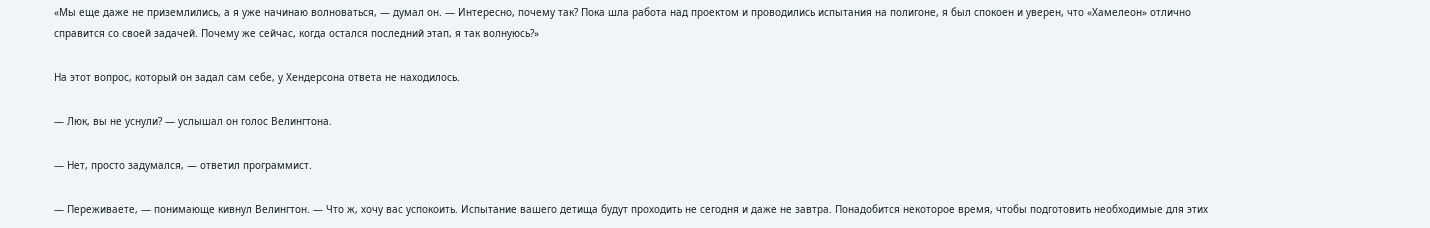«Мы еще даже не приземлились, а я уже начинаю волноваться, — думал он. — Интересно, почему так? Пока шла работа над проектом и проводились испытания на полигоне, я был спокоен и уверен, что «Хамелеон» отлично справится со своей задачей. Почему же сейчас, когда остался последний этап, я так волнуюсь?»

На этот вопрос, который он задал сам себе, у Хендерсона ответа не находилось.

— Люк, вы не уснули? — услышал он голос Велингтона.

— Нет, просто задумался, — ответил программист.

— Переживаете, — понимающе кивнул Велингтон. — Что ж, хочу вас успокоить. Испытание вашего детища будут проходить не сегодня и даже не завтра. Понадобится некоторое время, чтобы подготовить необходимые для этих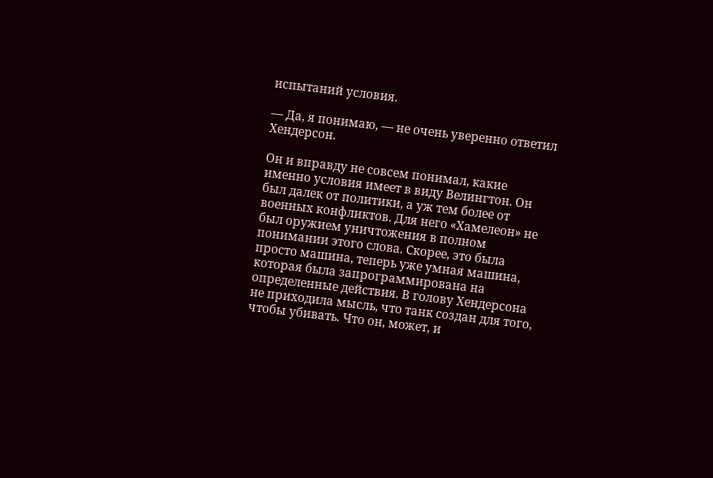испытаний условия.

— Да, я понимаю, — не очень уверенно ответил Хендерсон.

Он и вправду не совсем понимал, какие именно условия имеет в виду Велингтон. Он был далек от политики, а уж тем более от военных конфликтов. Для него «Хамелеон» не был оружием уничтожения в полном понимании этого слова. Скорее, это была просто машина, теперь уже умная машина, которая была запрограммирована на определенные действия. В голову Хендерсона не приходила мысль, что танк создан для того, чтобы убивать. Что он, может, и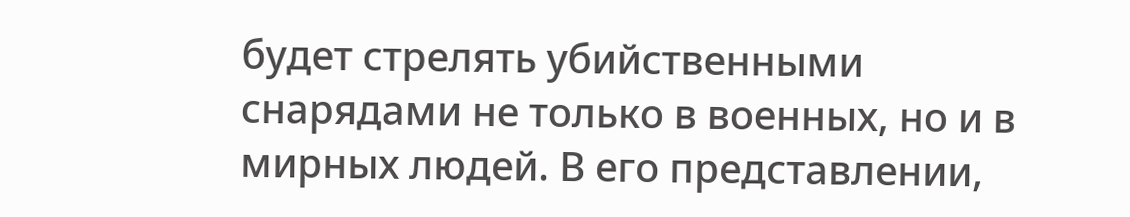будет стрелять убийственными снарядами не только в военных, но и в мирных людей. В его представлении,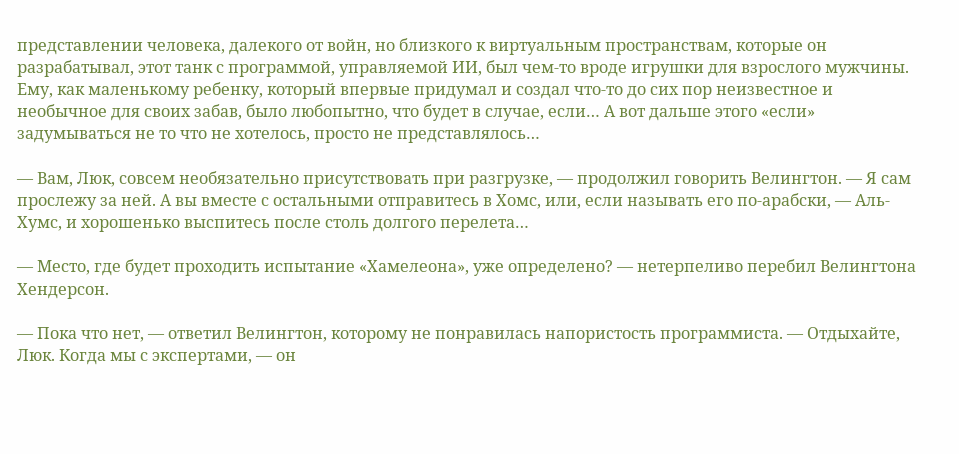представлении человека, далекого от войн, но близкого к виртуальным пространствам, которые он разрабатывал, этот танк с программой, управляемой ИИ, был чем-то вроде игрушки для взрослого мужчины. Ему, как маленькому ребенку, который впервые придумал и создал что-то до сих пор неизвестное и необычное для своих забав, было любопытно, что будет в случае, если… А вот дальше этого «если» задумываться не то что не хотелось, просто не представлялось…

— Вам, Люк, совсем необязательно присутствовать при разгрузке, — продолжил говорить Велингтон. — Я сам прослежу за ней. А вы вместе с остальными отправитесь в Хомс, или, если называть его по-арабски, — Аль-Хумс, и хорошенько выспитесь после столь долгого перелета…

— Место, где будет проходить испытание «Хамелеона», уже определено? — нетерпеливо перебил Велингтона Хендерсон.

— Пока что нет, — ответил Велингтон, которому не понравилась напористость программиста. — Отдыхайте, Люк. Когда мы с экспертами, — он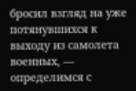бросил взгляд на уже потянувшихся к выходу из самолета военных, — определимся с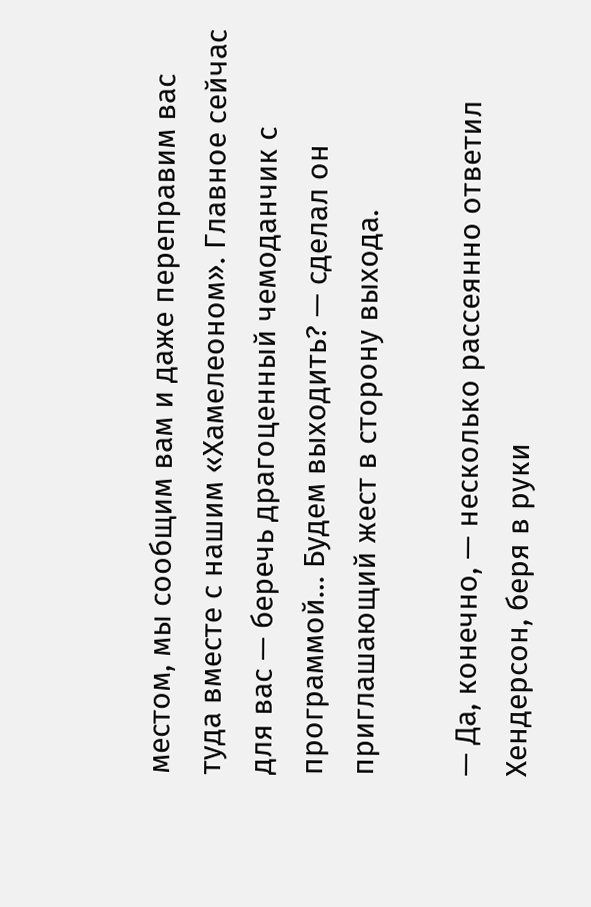местом, мы сообщим вам и даже переправим вас туда вместе с нашим «Хамелеоном». Главное сейчас для вас — беречь драгоценный чемоданчик с программой… Будем выходить? — сделал он приглашающий жест в сторону выхода.

— Да, конечно, — несколько рассеянно ответил Хендерсон, беря в руки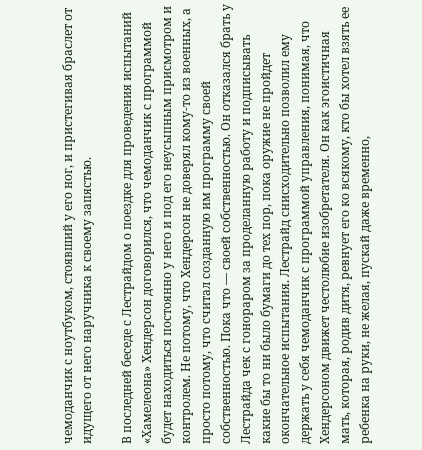чемоданчик с ноутбуком, стоявший у его ног, и пристегивая браслет от идущего от него наручника к своему запястью.

В последней беседе с Лестрайдом о поездке для проведения испытаний «Хамелеона» Хендерсон договорился, что чемоданчик с программой будет находиться постоянно у него и под его неусыпным присмотром и контролем. Не потому, что Хендерсон не доверял кому-то из военных, а просто потому, что считал созданную им программу своей собственностью. Пока что — своей собственностью. Он отказался брать у Лестрайда чек с гонораром за проделанную работу и подписывать какие бы то ни было бумаги до тех пор, пока оружие не пройдет окончательное испытания. Лестрайд снисходительно позволил ему держать у себя чемоданчик с программой управления, понимая, что Хендерсоном движет честолюбие изобретателя. Он как эгоистичная мать, которая, родив дитя, ревнует его ко всякому, кто бы хотел взять ее ребенка на руки, не желая, пускай даже временно,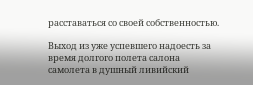расставаться со своей собственностью.

Выход из уже успевшего надоесть за время долгого полета салона самолета в душный ливийский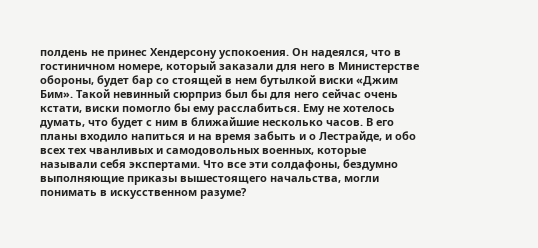полдень не принес Хендерсону успокоения. Он надеялся, что в гостиничном номере, который заказали для него в Министерстве обороны, будет бар со стоящей в нем бутылкой виски «Джим Бим». Такой невинный сюрприз был бы для него сейчас очень кстати, виски помогло бы ему расслабиться. Ему не хотелось думать, что будет с ним в ближайшие несколько часов. В его планы входило напиться и на время забыть и о Лестрайде, и обо всех тех чванливых и самодовольных военных, которые называли себя экспертами. Что все эти солдафоны, бездумно выполняющие приказы вышестоящего начальства, могли понимать в искусственном разуме?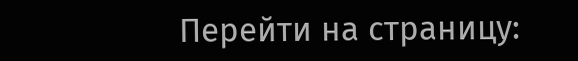Перейти на страницу: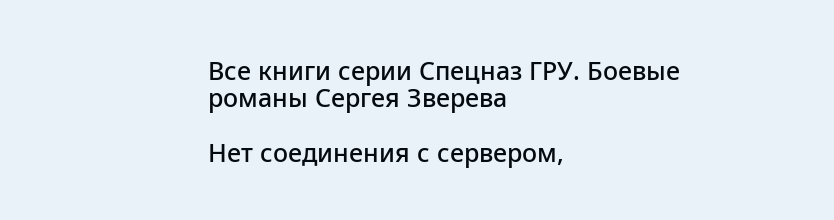Все книги серии Спецназ ГРУ. Боевые романы Сергея Зверева

Нет соединения с сервером,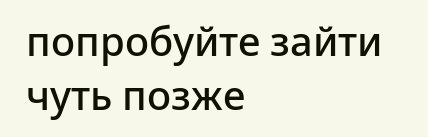попробуйте зайти чуть позже